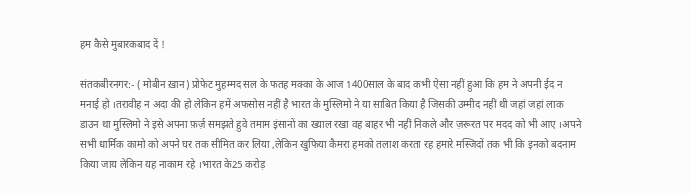हम कैसे मुबारकबाद दें !

संतकबीरनगर:- ( मोबीन ख़ान) प्रोफेट मुहम्मद सल के फतह मक्का के आज 1400साल के बाद कभी ऐसा नहीं हुआ कि हम ने अपनी ईद न मनाई हो ।तरावीह न अदा की हो लेकिन हमें अफसोस नहीं है भारत के मुस्लिमो ने या साबित किया है जिसकी उम्मीद नहीं थी जहां जहां लाक डाउन था मुस्लिमो ने इसे अपना फ़र्ज़ समझते हुवे तमाम इंसानों का ख्याल रखा वह बाहर भी नहीं निकले और ज़रूरत पर मदद को भी आए ।अपने सभी धार्मिक कामो को अपने घर तक सीमित कर लिया ,लेकिन खुफिया कैमरा हमको तलाश करता रह हमारे मस्जिदों तक भी कि इनको बदनाम किया जाय लेकिन यह नाकाम रहे ।भारत के25 करोड़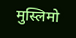मुस्लिमो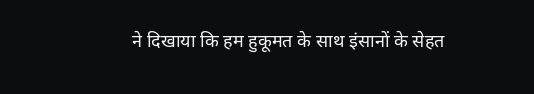ने दिखाया कि हम हुकूमत के साथ इंसानों के सेहत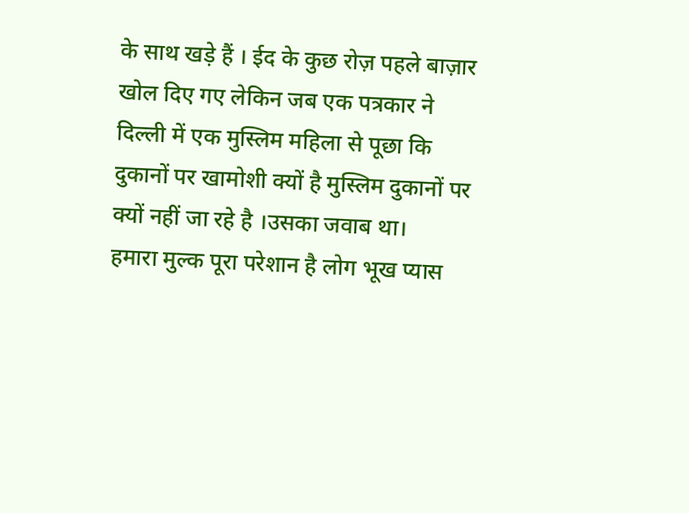के साथ खड़े हैं । ईद के कुछ रोज़ पहले बाज़ार खोल दिए गए लेकिन जब एक पत्रकार ने दिल्ली में एक मुस्लिम महिला से पूछा कि दुकानों पर खामोशी क्यों है मुस्लिम दुकानों पर क्यों नहीं जा रहे है ।उसका जवाब था।
हमारा मुल्क पूरा परेशान है लोग भूख प्यास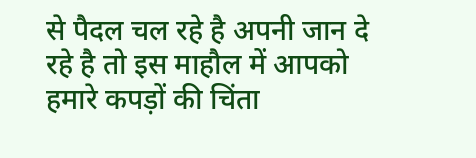से पैदल चल रहे है अपनी जान दे रहे है तो इस माहौल में आपको हमारे कपड़ों की चिंता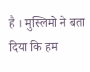है । मुस्लिमो ने बता दिया कि हम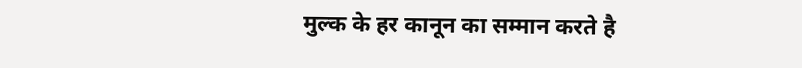मुल्क के हर कानून का सम्मान करते है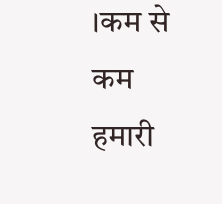।कम से कम हमारी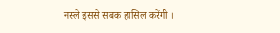नस्ले इससे सबक हासिल करेंगी ।